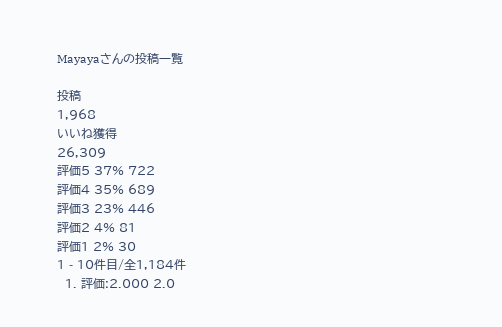Mayayaさんの投稿一覧

投稿
1,968
いいね獲得
26,309
評価5 37% 722
評価4 35% 689
評価3 23% 446
評価2 4% 81
評価1 2% 30
1 - 10件目/全1,184件
  1. 評価:2.000 2.0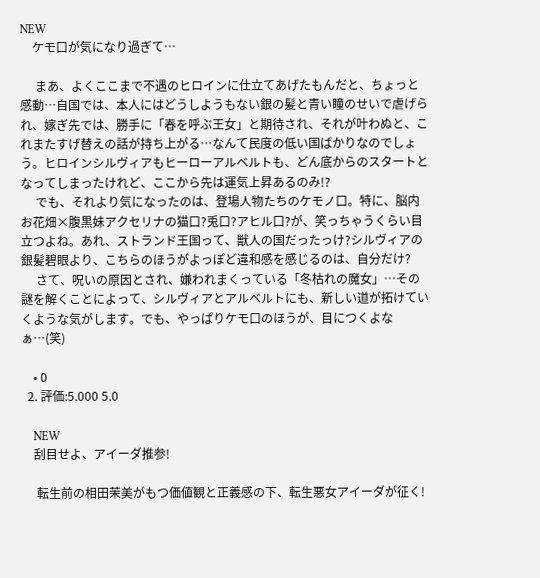NEW
    ケモ口が気になり過ぎて…

     まあ、よくここまで不遇のヒロインに仕立てあげたもんだと、ちょっと感動…自国では、本人にはどうしようもない銀の髪と青い瞳のせいで虐げられ、嫁ぎ先では、勝手に「春を呼ぶ王女」と期待され、それが叶わぬと、これまたすげ替えの話が持ち上がる…なんて民度の低い国ばかりなのでしょう。ヒロインシルヴィアもヒーローアルベルトも、どん底からのスタートとなってしまったけれど、ここから先は運気上昇あるのみ!?
     でも、それより気になったのは、登場人物たちのケモノ口。特に、脳内お花畑×腹黒妹アクセリナの猫口?兎口?アヒル口?が、笑っちゃうくらい目立つよね。あれ、ストランド王国って、獣人の国だったっけ?シルヴィアの銀髪碧眼より、こちらのほうがよっぽど違和感を感じるのは、自分だけ?
     さて、呪いの原因とされ、嫌われまくっている「冬枯れの魔女」…その謎を解くことによって、シルヴィアとアルベルトにも、新しい道が拓けていくような気がします。でも、やっぱりケモ口のほうが、目につくよなぁ…(笑)

    • 0
  2. 評価:5.000 5.0

    NEW
    刮目せよ、アイーダ推参!

     転生前の相田茉美がもつ価値観と正義感の下、転生悪女アイーダが征く!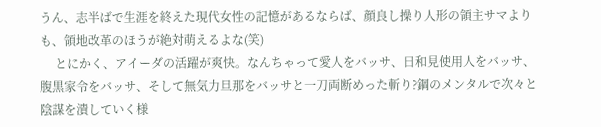うん、志半ばで生涯を終えた現代女性の記憶があるならば、顔良し操り人形の領主サマよりも、領地改革のほうが絶対萌えるよな(笑)
     とにかく、アイーダの活躍が爽快。なんちゃって愛人をバッサ、日和見使用人をバッサ、腹黒家令をバッサ、そして無気力旦那をバッサと一刀両断めった斬り?鋼のメンタルで次々と陰謀を潰していく様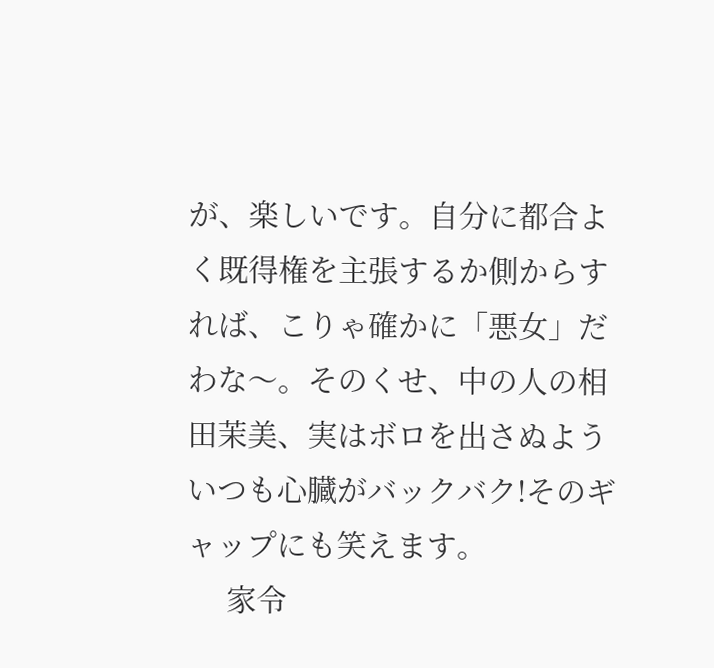が、楽しいです。自分に都合よく既得権を主張するか側からすれば、こりゃ確かに「悪女」だわな〜。そのくせ、中の人の相田茉美、実はボロを出さぬよういつも心臓がバックバク!そのギャップにも笑えます。
     家令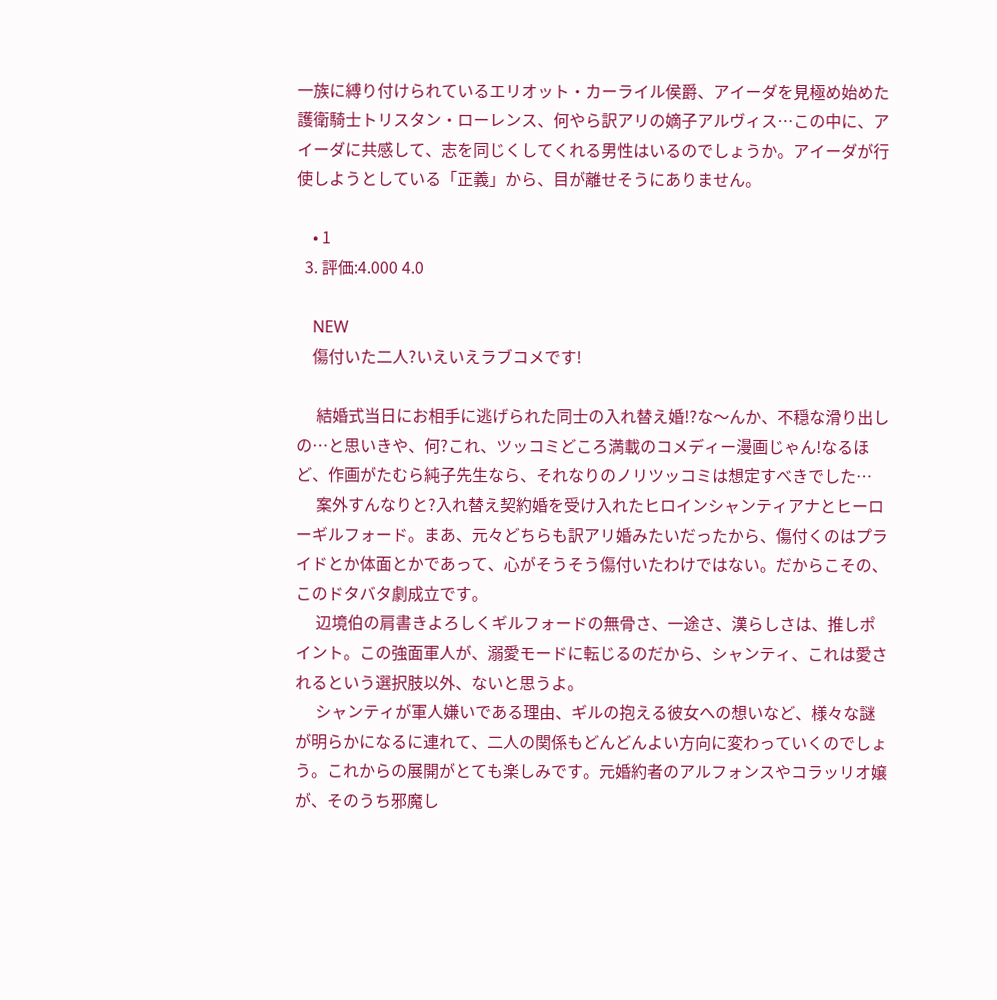一族に縛り付けられているエリオット・カーライル侯爵、アイーダを見極め始めた護衛騎士トリスタン・ローレンス、何やら訳アリの嫡子アルヴィス…この中に、アイーダに共感して、志を同じくしてくれる男性はいるのでしょうか。アイーダが行使しようとしている「正義」から、目が離せそうにありません。

    • 1
  3. 評価:4.000 4.0

    NEW
    傷付いた二人?いえいえラブコメです!

     結婚式当日にお相手に逃げられた同士の入れ替え婚!?な〜んか、不穏な滑り出しの…と思いきや、何?これ、ツッコミどころ満載のコメディー漫画じゃん!なるほど、作画がたむら純子先生なら、それなりのノリツッコミは想定すべきでした…
     案外すんなりと?入れ替え契約婚を受け入れたヒロインシャンティアナとヒーローギルフォード。まあ、元々どちらも訳アリ婚みたいだったから、傷付くのはプライドとか体面とかであって、心がそうそう傷付いたわけではない。だからこその、このドタバタ劇成立です。
     辺境伯の肩書きよろしくギルフォードの無骨さ、一途さ、漢らしさは、推しポイント。この強面軍人が、溺愛モードに転じるのだから、シャンティ、これは愛されるという選択肢以外、ないと思うよ。
     シャンティが軍人嫌いである理由、ギルの抱える彼女への想いなど、様々な謎が明らかになるに連れて、二人の関係もどんどんよい方向に変わっていくのでしょう。これからの展開がとても楽しみです。元婚約者のアルフォンスやコラッリオ嬢が、そのうち邪魔し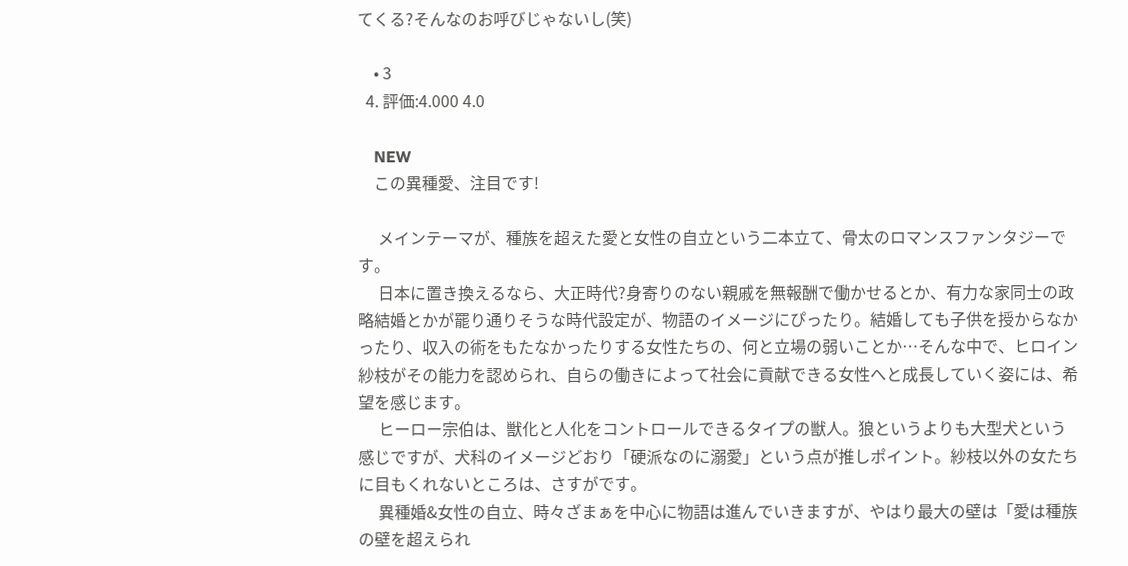てくる?そんなのお呼びじゃないし(笑)

    • 3
  4. 評価:4.000 4.0

    NEW
    この異種愛、注目です!

     メインテーマが、種族を超えた愛と女性の自立という二本立て、骨太のロマンスファンタジーです。
     日本に置き換えるなら、大正時代?身寄りのない親戚を無報酬で働かせるとか、有力な家同士の政略結婚とかが罷り通りそうな時代設定が、物語のイメージにぴったり。結婚しても子供を授からなかったり、収入の術をもたなかったりする女性たちの、何と立場の弱いことか…そんな中で、ヒロイン紗枝がその能力を認められ、自らの働きによって社会に貢献できる女性へと成長していく姿には、希望を感じます。
     ヒーロー宗伯は、獣化と人化をコントロールできるタイプの獣人。狼というよりも大型犬という感じですが、犬科のイメージどおり「硬派なのに溺愛」という点が推しポイント。紗枝以外の女たちに目もくれないところは、さすがです。
     異種婚&女性の自立、時々ざまぁを中心に物語は進んでいきますが、やはり最大の壁は「愛は種族の壁を超えられ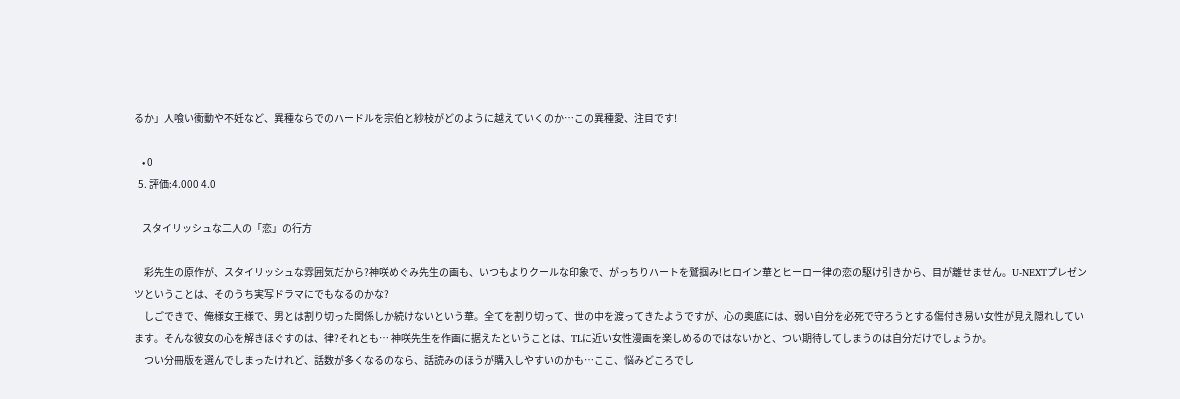るか」人喰い衝動や不妊など、異種ならでのハードルを宗伯と紗枝がどのように越えていくのか…この異種愛、注目です!

    • 0
  5. 評価:4.000 4.0

    スタイリッシュな二人の「恋」の行方

     彩先生の原作が、スタイリッシュな雰囲気だから?神咲めぐみ先生の画も、いつもよりクールな印象で、がっちりハートを鷲掴み!ヒロイン華とヒーロー律の恋の駆け引きから、目が離せません。U-NEXTプレゼンツということは、そのうち実写ドラマにでもなるのかな?
     しごできで、俺様女王様で、男とは割り切った関係しか続けないという華。全てを割り切って、世の中を渡ってきたようですが、心の奥底には、弱い自分を必死で守ろうとする傷付き易い女性が見え隠れしています。そんな彼女の心を解きほぐすのは、律?それとも… 神咲先生を作画に据えたということは、TLに近い女性漫画を楽しめるのではないかと、つい期待してしまうのは自分だけでしょうか。
     つい分冊版を選んでしまったけれど、話数が多くなるのなら、話読みのほうが購入しやすいのかも…ここ、悩みどころでし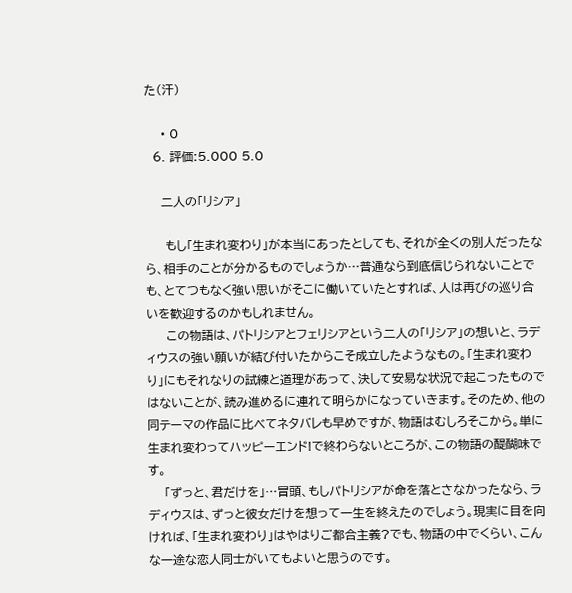た(汗)

    • 0
  6. 評価:5.000 5.0

    二人の「リシア」

     もし「生まれ変わり」が本当にあったとしても、それが全くの別人だったなら、相手のことが分かるものでしょうか…普通なら到底信じられないことでも、とてつもなく強い思いがそこに働いていたとすれば、人は再びの巡り合いを歓迎するのかもしれません。
     この物語は、パトリシアとフェリシアという二人の「リシア」の想いと、ラディウスの強い願いが結び付いたからこそ成立したようなもの。「生まれ変わり」にもそれなりの試練と道理があって、決して安易な状況で起こったものではないことが、読み進めるに連れて明らかになっていきます。そのため、他の同テーマの作品に比べてネタバレも早めですが、物語はむしろそこから。単に生まれ変わってハッピーエンド!で終わらないところが、この物語の醍醐味です。
    「ずっと、君だけを」…冒頭、もしパトリシアが命を落とさなかったなら、ラディウスは、ずっと彼女だけを想って一生を終えたのでしょう。現実に目を向ければ、「生まれ変わり」はやはりご都合主義?でも、物語の中でくらい、こんな一途な恋人同士がいてもよいと思うのです。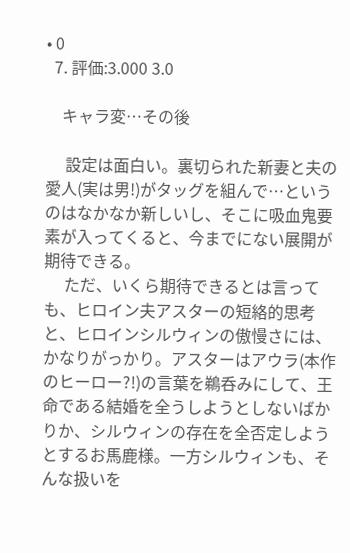• 0
  7. 評価:3.000 3.0

    キャラ変…その後

     設定は面白い。裏切られた新妻と夫の愛人(実は男!)がタッグを組んで…というのはなかなか新しいし、そこに吸血鬼要素が入ってくると、今までにない展開が期待できる。
     ただ、いくら期待できるとは言っても、ヒロイン夫アスターの短絡的思考と、ヒロインシルウィンの傲慢さには、かなりがっかり。アスターはアウラ(本作のヒーロー?!)の言葉を鵜呑みにして、王命である結婚を全うしようとしないばかりか、シルウィンの存在を全否定しようとするお馬鹿様。一方シルウィンも、そんな扱いを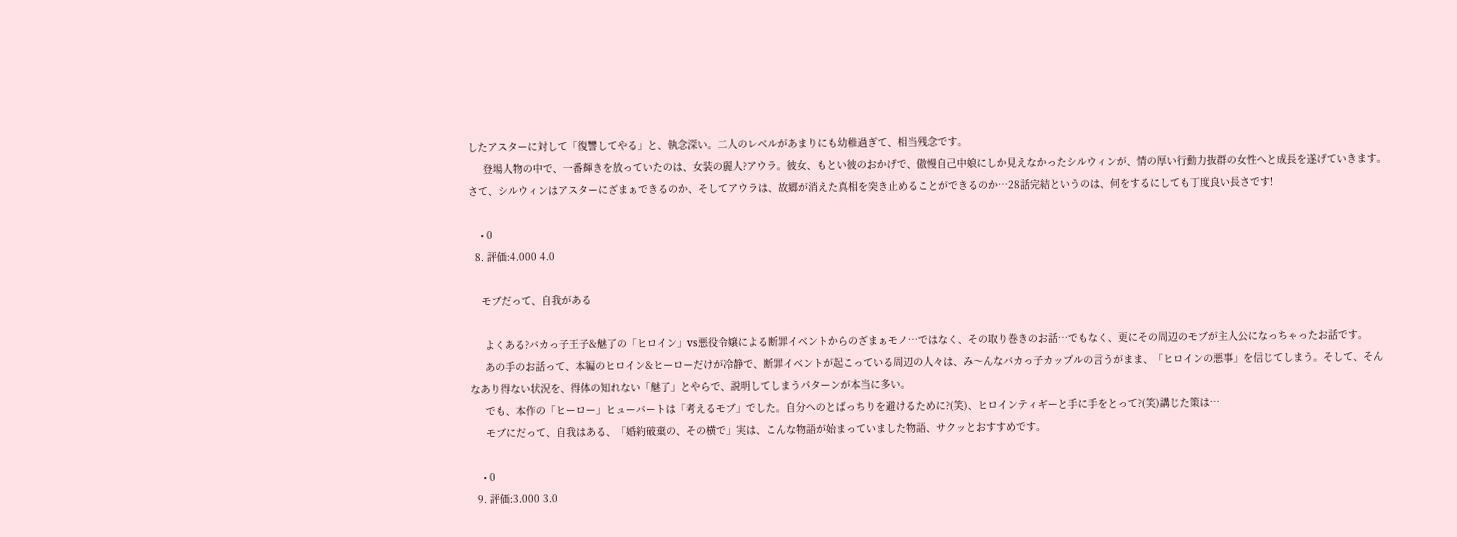したアスターに対して「復讐してやる」と、執念深い。二人のレベルがあまりにも幼稚過ぎて、相当残念です。
     登場人物の中で、一番輝きを放っていたのは、女装の麗人?アウラ。彼女、もとい彼のおかげで、傲慢自己中娘にしか見えなかったシルウィンが、情の厚い行動力抜群の女性へと成長を遂げていきます。さて、シルウィンはアスターにざまぁできるのか、そしてアウラは、故郷が消えた真相を突き止めることができるのか…28話完結というのは、何をするにしても丁度良い長さです!

    • 0
  8. 評価:4.000 4.0

    モブだって、自我がある

     よくある?バカっ子王子&魅了の「ヒロイン」vs悪役令嬢による断罪イベントからのざまぁモノ…ではなく、その取り巻きのお話…でもなく、更にその周辺のモブが主人公になっちゃったお話です。
     あの手のお話って、本編のヒロイン&ヒーローだけが冷静で、断罪イベントが起こっている周辺の人々は、み〜んなバカっ子カップルの言うがまま、「ヒロインの悪事」を信じてしまう。そして、そんなあり得ない状況を、得体の知れない「魅了」とやらで、説明してしまうパターンが本当に多い。
     でも、本作の「ヒーロー」ヒューバートは「考えるモブ」でした。自分へのとばっちりを避けるために?(笑)、ヒロインティギーと手に手をとって?(笑)講じた策は…
     モブにだって、自我はある、「婚約破棄の、その横で」実は、こんな物語が始まっていました物語、サクッとおすすめです。

    • 0
  9. 評価:3.000 3.0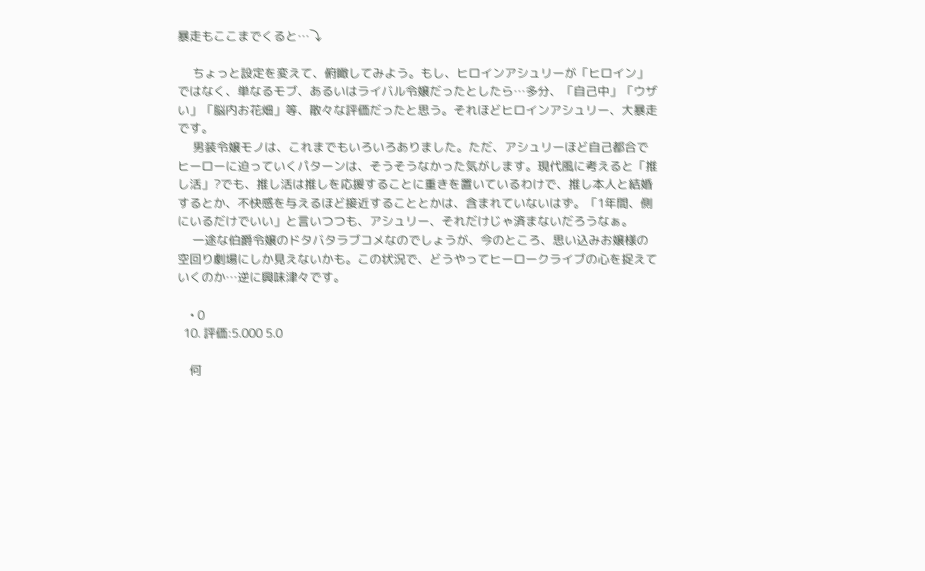暴走もここまでくると…⤵

     ちょっと設定を変えて、俯瞰してみよう。もし、ヒロインアシュリーが「ヒロイン」ではなく、単なるモブ、あるいはライバル令嬢だったとしたら…多分、「自己中」「ウザい」「脳内お花畑」等、散々な評価だったと思う。それほどヒロインアシュリー、大暴走です。
     男装令嬢モノは、これまでもいろいろありました。ただ、アシュリーほど自己都合でヒーローに迫っていくパターンは、そうそうなかった気がします。現代風に考えると「推し活」?でも、推し活は推しを応援することに重きを置いているわけで、推し本人と結婚するとか、不快感を与えるほど接近することとかは、含まれていないはず。「1年間、側にいるだけでいい」と言いつつも、アシュリー、それだけじゃ済まないだろうなぁ。
     一途な伯爵令嬢のドタバタラブコメなのでしょうが、今のところ、思い込みお嬢様の空回り劇場にしか見えないかも。この状況で、どうやってヒーロークライブの心を捉えていくのか…逆に興味津々です。

    • 0
  10. 評価:5.000 5.0

    何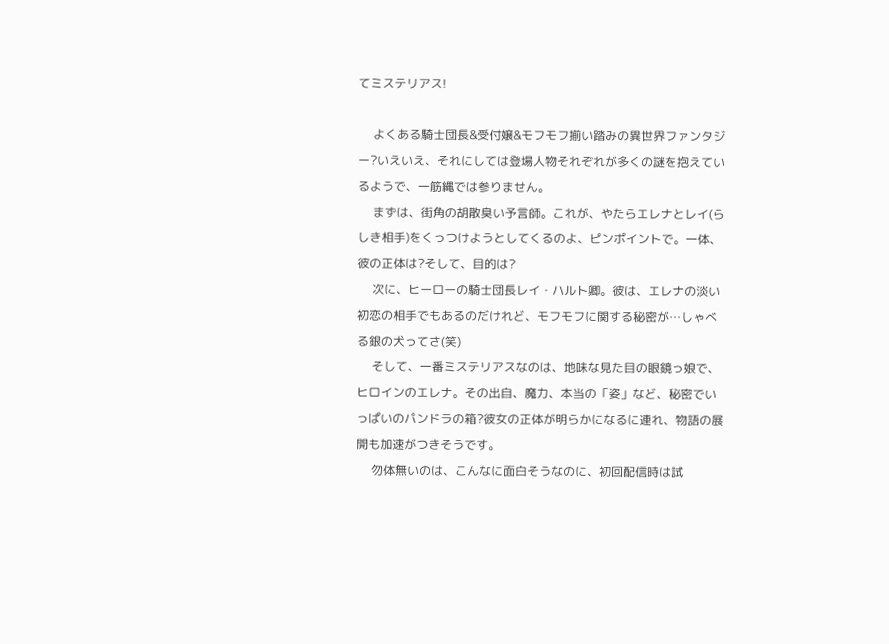てミステリアス!

     よくある騎士団長&受付嬢&モフモフ揃い踏みの異世界ファンタジー?いえいえ、それにしては登場人物それぞれが多くの謎を抱えているようで、一筋縄では参りません。
     まずは、街角の胡散臭い予言師。これが、やたらエレナとレイ(らしき相手)をくっつけようとしてくるのよ、ピンポイントで。一体、彼の正体は?そして、目的は?
     次に、ヒーローの騎士団長レイ・ハルト卿。彼は、エレナの淡い初恋の相手でもあるのだけれど、モフモフに関する秘密が…しゃべる銀の犬ってさ(笑)
     そして、一番ミステリアスなのは、地味な見た目の眼鏡っ娘で、ヒロインのエレナ。その出自、魔力、本当の「姿」など、秘密でいっぱいのパンドラの箱?彼女の正体が明らかになるに連れ、物語の展開も加速がつきそうです。
     勿体無いのは、こんなに面白そうなのに、初回配信時は試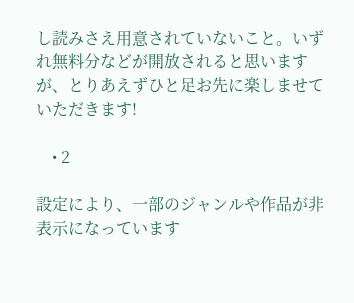し読みさえ用意されていないこと。いずれ無料分などが開放されると思いますが、とりあえずひと足お先に楽しませていただきます!

    • 2

設定により、一部のジャンルや作品が非表示になっています